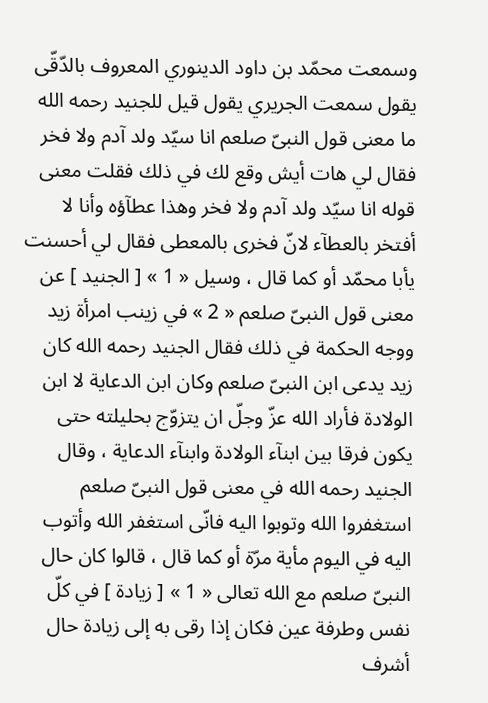وسمعت محمّد بن داود الدينوري المعروف بالدّقّى يقول سمعت الجريري يقول قيل للجنيد رحمه الله ما معنى قول النبىّ صلعم انا سيّد ولد آدم ولا فخر فقال لي هات أيش وقع لك في ذلك فقلت معنى قوله انا سيّد ولد آدم ولا فخر وهذا عطآؤه وأنا لا أفتخر بالعطآء لانّ فخرى بالمعطى فقال لي أحسنت يأبا محمّد أو كما قال ، وسيل « 1 » [ الجنيد ] عن معنى قول النبىّ صلعم « 2 » في زينب امرأة زيد ووجه الحكمة في ذلك فقال الجنيد رحمه الله كان زيد يدعى ابن النبىّ صلعم وكان ابن الدعاية لا ابن الولادة فأراد الله عزّ وجلّ ان يتزوّج بحليلته حتى يكون فرقا بين ابنآء الولادة وابنآء الدعاية ، وقال الجنيد رحمه الله في معنى قول النبىّ صلعم استغفروا الله وتوبوا اليه فانّى استغفر الله وأتوب اليه في اليوم مأية مرّة أو كما قال ، قالوا كان حال النبىّ صلعم مع الله تعالى « 1 » [ زيادة ] في كلّ نفس وطرفة عين فكان إذا رقى به إلى زيادة حال أشرف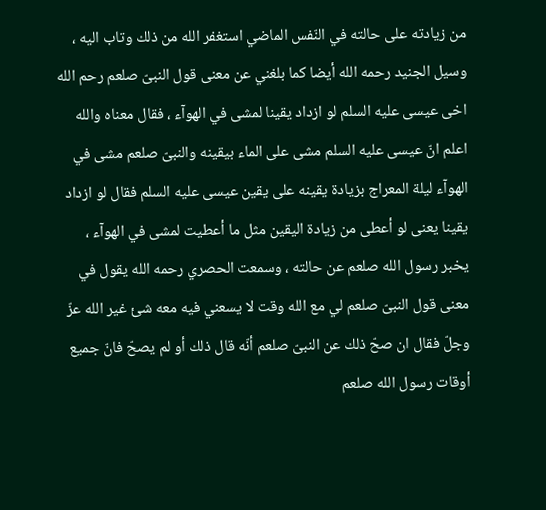من زيادته على حالته في النّفس الماضي استغفر الله من ذلك وتاب اليه ، وسيل الجنيد رحمه الله أيضا كما بلغني عن معنى قول النبىّ صلعم رحم الله اخى عيسى عليه السلم لو ازداد يقينا لمشى في الهوآء ، فقال معناه والله اعلم انّ عيسى عليه السلم مشى على الماء بيقينه والنبىّ صلعم مشى في الهوآء ليلة المعراج بزيادة يقينه على يقين عيسى عليه السلم فقال لو ازداد يقينا يعنى لو أعطى من زيادة اليقين مثل ما أعطيت لمشى في الهوآء ، يخبر رسول الله صلعم عن حالته ، وسمعت الحصري رحمه الله يقول في معنى قول النبىّ صلعم لي مع الله وقت لا يسعني فيه معه شئ غير الله عزّ وجلّ فقال ان صحّ ذلك عن النبىّ صلعم أنّه قال ذلك أو لم يصحّ فانّ جميع أوقات رسول الله صلعم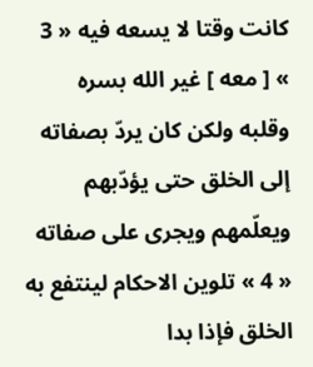كانت وقتا لا يسعه فيه « 3 » [ معه ] غير الله بسره وقلبه ولكن كان يردّ بصفاته إلى الخلق حتى يؤدّبهم ويعلّمهم ويجرى على صفاته « 4 » تلوين الاحكام لينتفع به الخلق فإذا بدا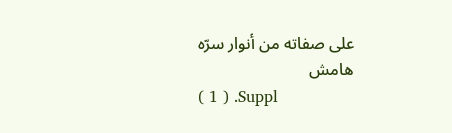على صفاته من أنوار سرّه
هامش
( 1 ) .Suppl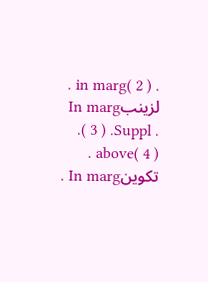. in marg( 2 ) . لزينبIn marg .( 3 ) .Suppl . above( 4 ) . تكوينIn marg .